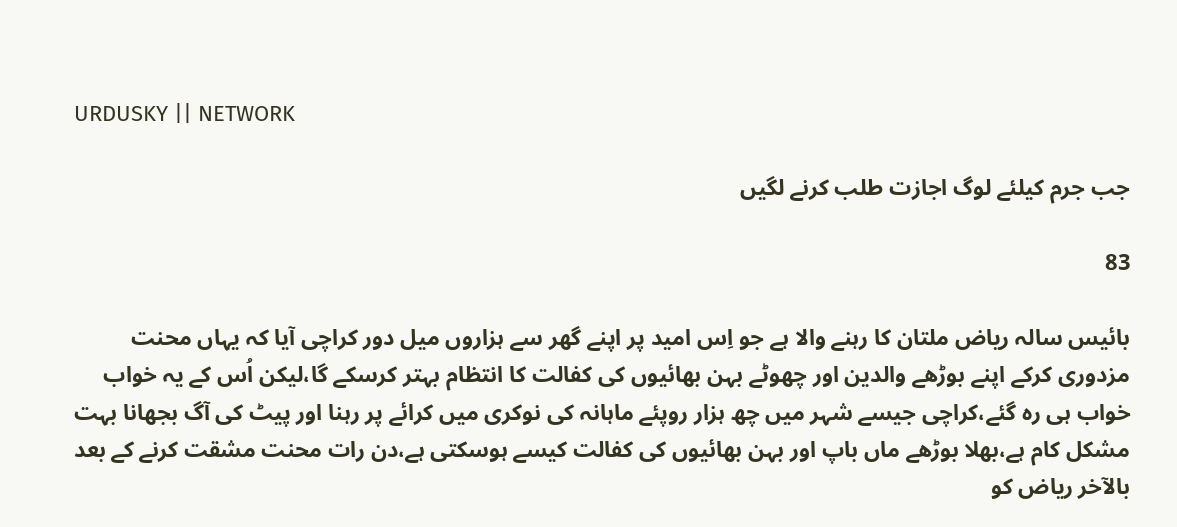URDUSKY || NETWORK

جب جرم کیلئے لوگ اجازت طلب کرنے لگیں

83

بائیس سالہ ریاض ملتان کا رہنے والا ہے جو اِس امید پر اپنے گھر سے ہزاروں میل دور کراچی آیا کہ یہاں محنت مزدوری کرکے اپنے بوڑھے والدین اور چھوٹے بہن بھائیوں کی کفالت کا انتظام بہتر کرسکے گا،لیکن اُس کے یہ خواب خواب ہی رہ گئے،کراچی جیسے شہر میں چھ ہزار روپئے ماہانہ کی نوکری میں کرائے پر رہنا اور پیٹ کی آگ بجھانا بہت مشکل کام ہے،بھلا بوڑھے ماں باپ اور بہن بھائیوں کی کفالت کیسے ہوسکتی ہے،دن رات محنت مشقت کرنے کے بعد بالآخر ریاض کو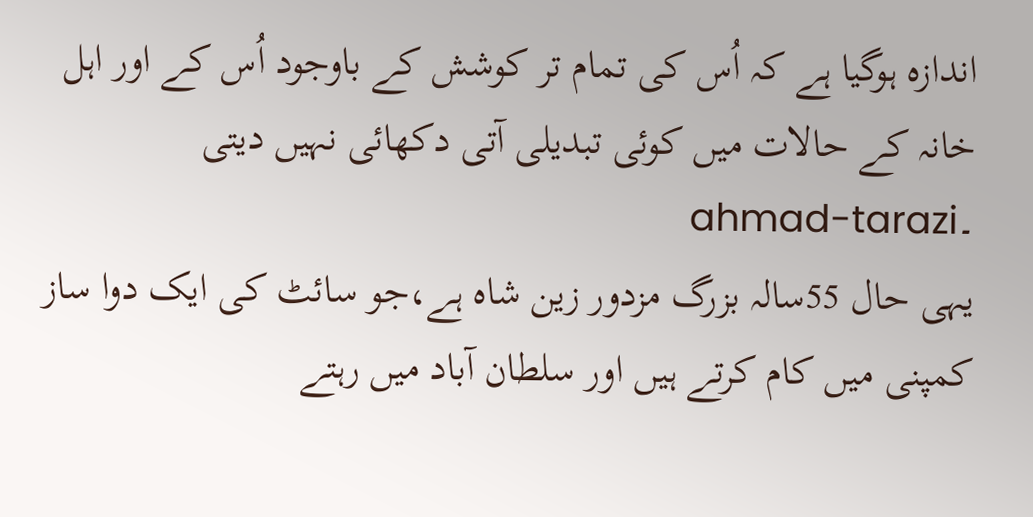اندازہ ہوگیا ہے کہ اُس کی تمام تر کوشش کے باوجود اُس کے اور اہل خانہ کے حالات میں کوئی تبدیلی آتی دکھائی نہیں دیتی ۔ahmad-tarazi
یہی حال 55سالہ بزرگ مزدور زین شاہ ہے،جو سائٹ کی ایک دوا ساز کمپنی میں کام کرتے ہیں اور سلطان آباد میں رہتے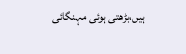ہیں،بڑھتی ہوئی مہنگائی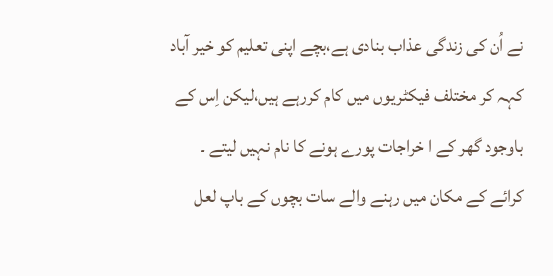نے اُن کی زندگی عذاب بنادی ہے،بچے اپنی تعلیم کو خیر آباد کہہ کر مختلف فیکٹریوں میں کام کررہے ہیں،لیکن اِس کے باوجود گھر کے ا خراجات پورے ہونے کا نام نہیں لیتے ۔
کرائے کے مکان میں رہنے والے سات بچوں کے باپ لعل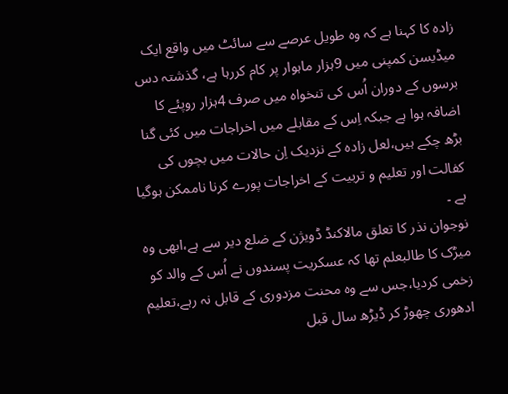زادہ کا کہنا ہے کہ وہ طویل عرصے سے سائٹ میں واقع ایک میڈیسن کمپنی میں 9ہزار ماہوار پر کام کررہا ہے، گذشتہ دس برسوں کے دوران اُس کی تنخواہ میں صرف 4ہزار روپئے کا اضافہ ہوا ہے جبکہ اِس کے مقابلے میں اخراجات میں کئی گنا بڑھ چکے ہیں،لعل زادہ کے نزدیک اِن حالات میں بچوں کی کفالت اور تعلیم و تربیت کے اخراجات پورے کرنا ناممکن ہوگیا ہے ۔
نوجوان نذر کا تعلق مالاکنڈ ڈویژن کے ضلع دیر سے ہے،ابھی وہ میڑک کا طالبعلم تھا کہ عسکریت پسندوں نے اُس کے والد کو زخمی کردیا،جس سے وہ محنت مزدوری کے قابل نہ رہے،تعلیم ادھوری چھوڑ کر ڈیڑھ سال قبل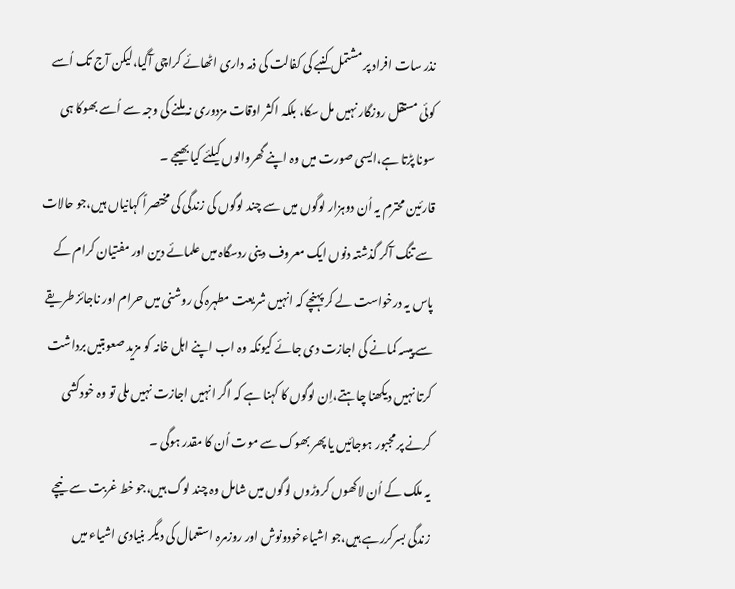نذر سات افراد پر مشتمل کنبے کی کفالت کی ذمہ داری اٹھائے کراچی آگیا،لیکن آج تک اُسے کوئی مستقل روزگار نہیں مل سکا، بلکہ اکثر اوقات مزدوری نہ ملنے کی وجہ سے اُسے بھوکا ہی سونا پڑتا ہے،ایسی صورت میں وہ اپنے گھروالوں کیلئے کیا بھیجے ۔
قارئین محترم یہ اُن دوہزار لوگوں میں سے چند لوگوں کی زندگی کی مختصراً کہانیاں ہیں،جو حالات سے تنگ آکر گذشتہ دنوں ایک معروف دینی ردسگاہ میں علمائے دین اور مفتیان کرام کے پاس یہ درخواست لے کر پہنچے کہ انہیں شریعت مطہرہ کی روشنی میں حرام اور ناجائز طریقے سے پیسہ کمانے کی اجازت دی جائے کیونکہ وہ اب اپنے اہل خانہ کو مزید صعوبتیں برداشت کرتا نہیں دیکھنا چاہتے،اِن لوگوں کا کہنا ہے کہ اگر انہیں اجازت نہیں ملی تو وہ خودکشی کرنے پر مجبور ہوجائیں یا پھر بھوک سے موت اُن کا مقدر ہوگی ۔
یہ ملک کے اُن لاکھوں کروڑوں لوگوں میں شامل وہ چند لوگ ہیں،جو خط غربت سے نیچے زندگی بسرکررہے ہیں،جو اشیاءخودونوش اور روزمرہ استعمال کی دیگر بنیادی اشیاء میں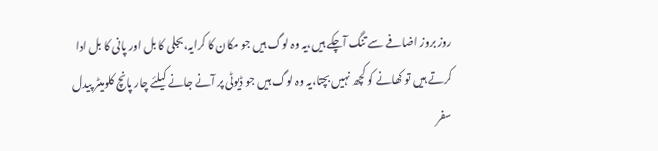روز بروز اضافے سے تنگ آچکے ہیں،یہ وہ لوگ ہیں جو مکان کا کرایہ،بجلی کا بل اور پانی کا بل ادا کرتے ہیں تو کھانے کو کچھ نہیں بچتا،یہ وہ لوگ ہیں جو ڈیوٹی پر آنے جانے کیلئے چار پانچ کلومیٹر پیدل سفر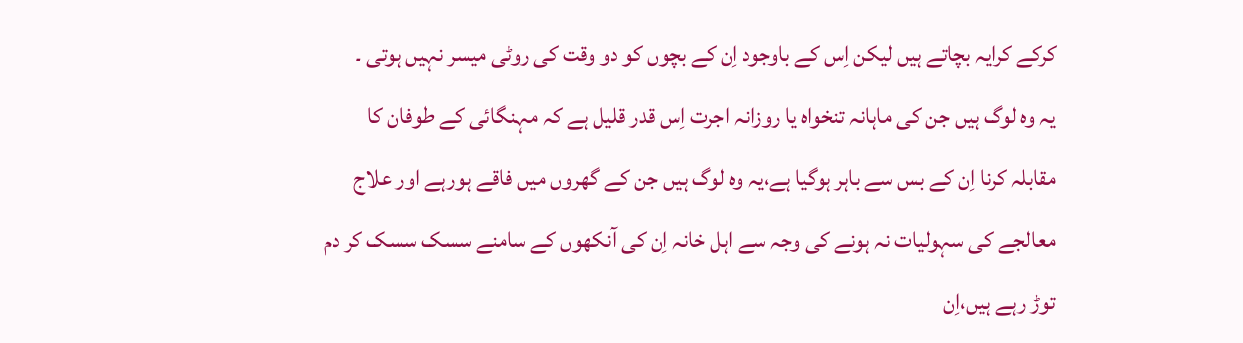کرکے کرایہ بچاتے ہیں لیکن اِس کے باوجود اِن کے بچوں کو دو وقت کی روٹی میسر نہیں ہوتی ۔
یہ وہ لوگ ہیں جن کی ماہانہ تنخواہ یا روزانہ اجرت اِس قدر قلیل ہے کہ مہنگائی کے طوفان کا مقابلہ کرنا اِن کے بس سے باہر ہوگیا ہے،یہ وہ لوگ ہیں جن کے گھروں میں فاقے ہورہے اور علاج معالجے کی سہولیات نہ ہونے کی وجہ سے اہل خانہ اِن کی آنکھوں کے سامنے سسک سسک کر دم توڑ رہے ہیں،اِن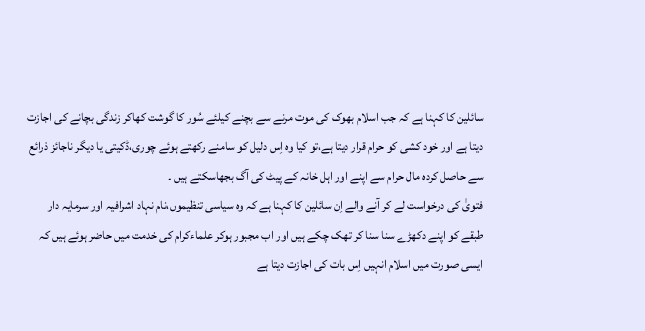سائلین کا کہنا ہے کہ جب اسلام بھوک کی موت مرنے سے بچنے کیلئے سُور کا گوشت کھاکر زندگی بچانے کی اجازت دیتا ہے اور خود کشی کو حرام قرار دیتا ہے،تو کیا وہ اِس دلیل کو سامنے رکھتے ہوئے چوری،ڈکیتی یا دیگر ناجائز ذرائع سے حاصل کردہ مال حرام سے اپنے اور اہل خانہ کے پیٹ کی آگ بجھاسکتے ہیں ۔
فتویٰ کی درخواست لے کر آنے والے اِن سائلین کا کہنا ہے کہ وہ سیاسی تنظیموں،نام نہاد اشرافیہ اور سرمایہ دار طبقے کو اپنے دکھڑے سنا سنا کر تھک چکے ہیں اور اب مجبور ہوکر علماءکرام کی خدمت میں حاضر ہوئے ہیں کہ ایسی صورت میں اسلام انہیں اِس بات کی اجازت دیتا ہے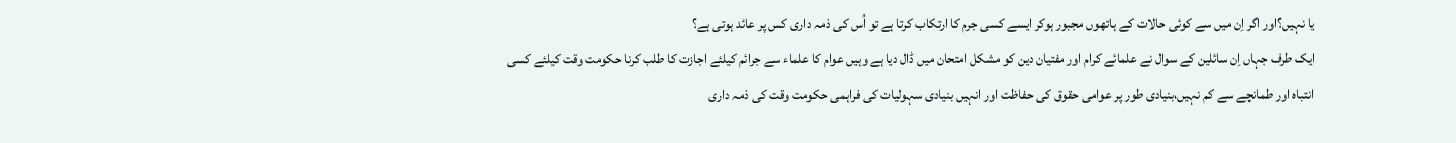یا نہیں؟اور اگر اِن میں سے کوئی حالات کے ہاتھوں مجبور ہوکر ایسے کسی جرم کا ارتکاب کرتا ہے تو اُس کی ذمہ داری کس پر عائد ہوتی ہے؟
ایک طرف جہاں اِن سائلین کے سوال نے علمائے کرام اور مفتیان دین کو مشکل امتحان میں ڈال دیا ہے وہیں عوام کا علماء سے جرائم کیلئے اجازت کا طلب کرنا حکومت وقت کیلئے کسی انتباہ اور طمانچے سے کم نہیں،بنیادی طور پر عوامی حقوق کی حفاظت اور انہیں بنیادی سہولیات کی فراہمی حکومت وقت کی ذمہ داری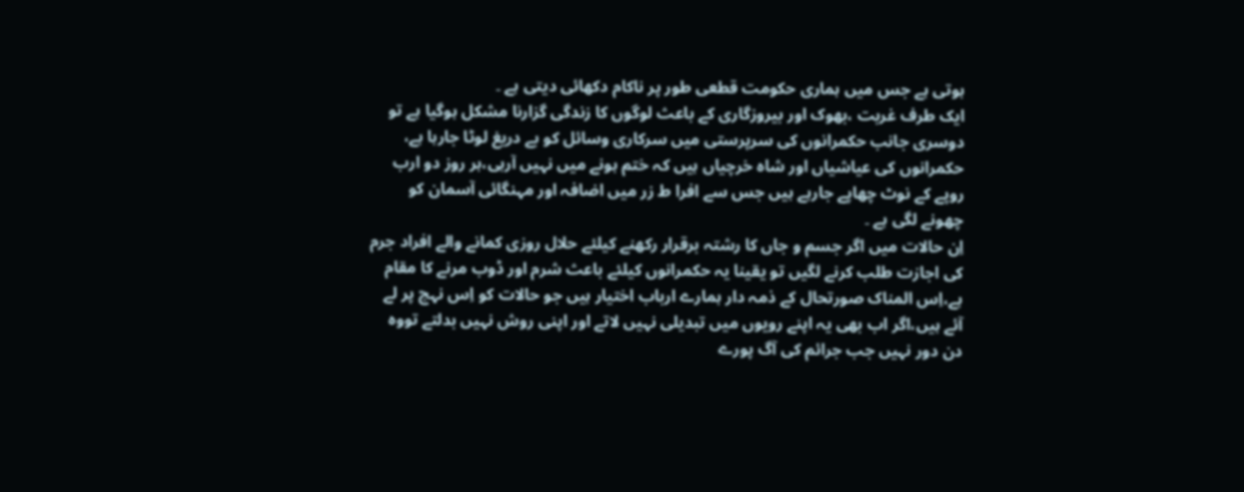ہوتی ہے جس میں ہماری حکومت قطعی طور پر ناکام دکھائی دیتی ہے ۔
ایک طرف غربت ،بھوک اور بیروزگاری کے باعث لوگوں کا زندگی گزارنا مشکل ہوگیا ہے تو دوسری جانب حکمرانوں کی سرپرستی میں سرکاری وسائل کو بے دریغ لوٹا جارہا ہے، حکمرانوں کی عیاشیاں اور شاہ خرچیاں ہیں کہ ختم ہونے میں نہیں آرہی،ہر روز دو ارب روپے کے نوٹ چھاپے جارہے ہیں جس سے افرا ط زر میں اضافہ اور مہنگائی آسمان کو چھونے لگی ہے ۔
اِن حالات میں اگر جسم و جاں کا رشتہ برقرار رکھنے کیلئے حلال روزی کمانے والے افراد جرم کی اجازت طلب کرنے لگیں تو یقینا یہ حکمرانوں کیلئے باعث شرم اور ڈوب مرنے کا مقام ہے،اِس المناک صورتحال کے ذمہ دار ہمارے ارباب اختیار ہیں جو حالات کو اِس نہج پر لے آئے ہیں،اگر اب بھی یہ اپنے رویوں میں تبدیلی نہیں لاتے اور اپنی روش نہیں بدلتے تووہ دن دور نہیں جب جرائم کی آگ پورے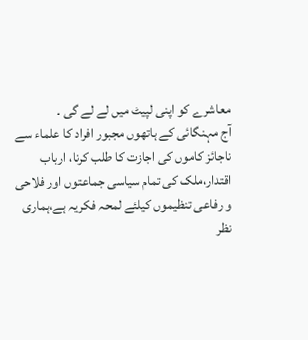معاشرے کو اپنی لپیٹ میں لے لے گی ۔
آج مہنگائی کے ہاتھوں مجبور افراد کا علماء سے ناجائز کاموں کی اجازت کا طلب کرنا، ارباب اقتدار،ملک کی تمام سیاسی جماعتوں اور فلاحی و رفاعی تنظیموں کیلئے لمحہ فکریہ ہے،ہماری نظر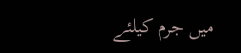میں جرم کیلئے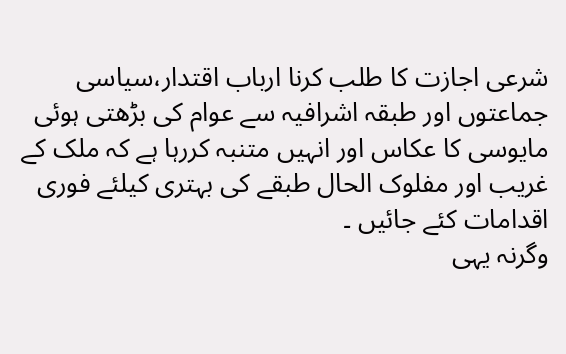شرعی اجازت کا طلب کرنا ارباب اقتدار،سیاسی جماعتوں اور طبقہ اشرافیہ سے عوام کی بڑھتی ہوئی مایوسی کا عکاس اور انہیں متنبہ کررہا ہے کہ ملک کے غریب اور مفلوک الحال طبقے کی بہتری کیلئے فوری اقدامات کئے جائیں ۔
وگرنہ یہی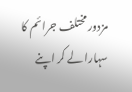مزدور مختلف جرائم کا سہارا لے کر اپنے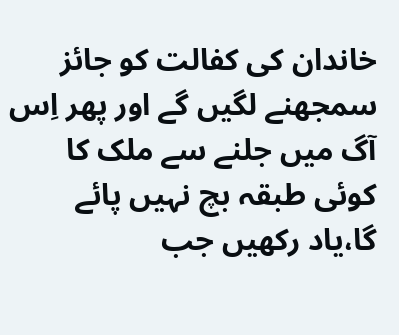خاندان کی کفالت کو جائز سمجھنے لگیں گے اور پھر اِس آگ میں جلنے سے ملک کا کوئی طبقہ بچ نہیں پائے گا،یاد رکھیں جب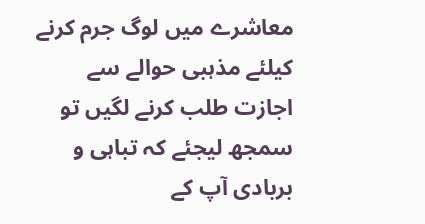معاشرے میں لوگ جرم کرنے کیلئے مذہبی حوالے سے اجازت طلب کرنے لگیں تو سمجھ لیجئے کہ تباہی و بربادی آپ کے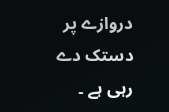دروازے پر دستک دے رہی ہے ۔